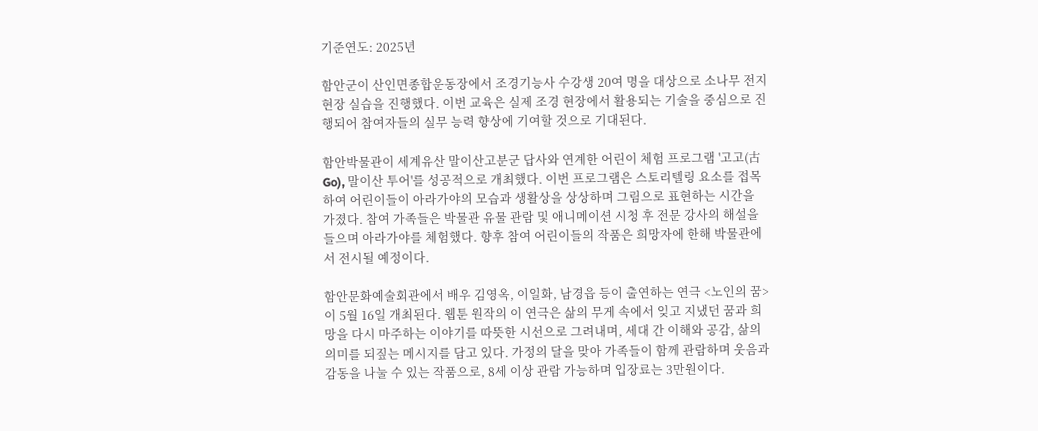기준연도: 2025년

함안군이 산인면종합운동장에서 조경기능사 수강생 20여 명을 대상으로 소나무 전지 현장 실습을 진행했다. 이번 교육은 실제 조경 현장에서 활용되는 기술을 중심으로 진행되어 참여자들의 실무 능력 향상에 기여할 것으로 기대된다.

함안박물관이 세계유산 말이산고분군 답사와 연계한 어린이 체험 프로그램 '고고(古Go), 말이산 투어'를 성공적으로 개최했다. 이번 프로그램은 스토리텔링 요소를 접목하여 어린이들이 아라가야의 모습과 생활상을 상상하며 그림으로 표현하는 시간을 가졌다. 참여 가족들은 박물관 유물 관람 및 애니메이션 시청 후 전문 강사의 해설을 들으며 아라가야를 체험했다. 향후 참여 어린이들의 작품은 희망자에 한해 박물관에서 전시될 예정이다.

함안문화예술회관에서 배우 김영옥, 이일화, 남경읍 등이 출연하는 연극 <노인의 꿈>이 5월 16일 개최된다. 웹툰 원작의 이 연극은 삶의 무게 속에서 잊고 지냈던 꿈과 희망을 다시 마주하는 이야기를 따뜻한 시선으로 그려내며, 세대 간 이해와 공감, 삶의 의미를 되짚는 메시지를 담고 있다. 가정의 달을 맞아 가족들이 함께 관람하며 웃음과 감동을 나눌 수 있는 작품으로, 8세 이상 관람 가능하며 입장료는 3만원이다.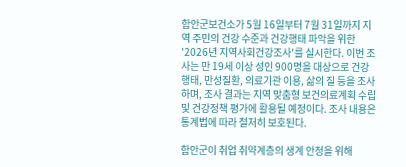함안군보건소가 5월 16일부터 7월 31일까지 지역 주민의 건강 수준과 건강행태 파악을 위한 '2026년 지역사회건강조사'를 실시한다. 이번 조사는 만 19세 이상 성인 900명을 대상으로 건강행태, 만성질환, 의료기관 이용, 삶의 질 등을 조사하며, 조사 결과는 지역 맞춤형 보건의료계획 수립 및 건강정책 평가에 활용될 예정이다. 조사 내용은 통계법에 따라 철저히 보호된다.

함안군이 취업 취약계층의 생계 안정을 위해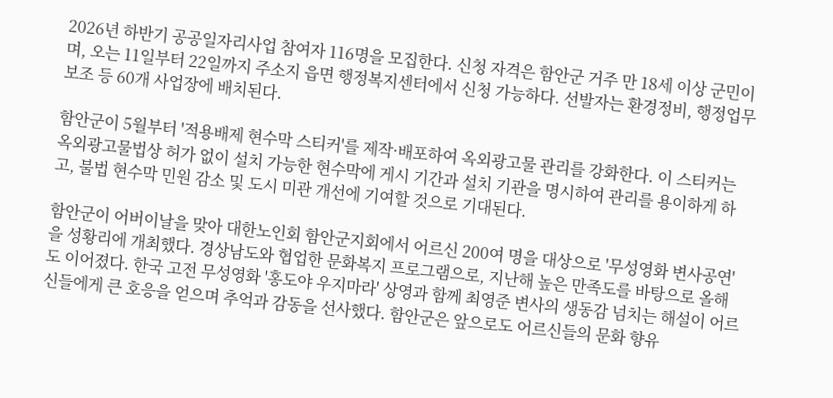2026년 하반기 공공일자리사업 참여자 116명을 모집한다. 신청 자격은 함안군 거주 만 18세 이상 군민이며, 오는 11일부터 22일까지 주소지 읍면 행정복지센터에서 신청 가능하다. 선발자는 환경정비, 행정업무 보조 등 60개 사업장에 배치된다.

함안군이 5월부터 '적용배제 현수막 스티커'를 제작·배포하여 옥외광고물 관리를 강화한다. 이 스티커는 옥외광고물법상 허가 없이 설치 가능한 현수막에 게시 기간과 설치 기관을 명시하여 관리를 용이하게 하고, 불법 현수막 민원 감소 및 도시 미관 개선에 기여할 것으로 기대된다.

함안군이 어버이날을 맞아 대한노인회 함안군지회에서 어르신 200여 명을 대상으로 '무성영화 변사공연'을 성황리에 개최했다. 경상남도와 협업한 문화복지 프로그램으로, 지난해 높은 만족도를 바탕으로 올해도 이어졌다. 한국 고전 무성영화 '홍도야 우지마라' 상영과 함께 최영준 변사의 생동감 넘치는 해설이 어르신들에게 큰 호응을 얻으며 추억과 감동을 선사했다. 함안군은 앞으로도 어르신들의 문화 향유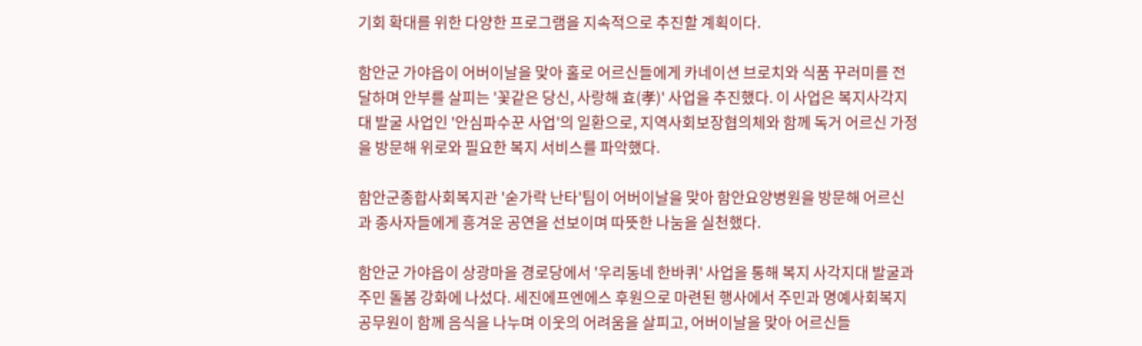기회 확대를 위한 다양한 프로그램을 지속적으로 추진할 계획이다.

함안군 가야읍이 어버이날을 맞아 홀로 어르신들에게 카네이션 브로치와 식품 꾸러미를 전달하며 안부를 살피는 '꽃같은 당신, 사랑해 효(孝)' 사업을 추진했다. 이 사업은 복지사각지대 발굴 사업인 '안심파수꾼 사업'의 일환으로, 지역사회보장협의체와 함께 독거 어르신 가정을 방문해 위로와 필요한 복지 서비스를 파악했다.

함안군종합사회복지관 '숟가락 난타'팀이 어버이날을 맞아 함안요양병원을 방문해 어르신과 종사자들에게 흥겨운 공연을 선보이며 따뜻한 나눔을 실천했다.

함안군 가야읍이 상광마을 경로당에서 '우리동네 한바퀴' 사업을 통해 복지 사각지대 발굴과 주민 돌봄 강화에 나섰다. 세진에프엔에스 후원으로 마련된 행사에서 주민과 명예사회복지공무원이 함께 음식을 나누며 이웃의 어려움을 살피고, 어버이날을 맞아 어르신들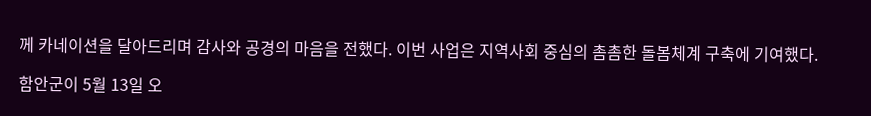께 카네이션을 달아드리며 감사와 공경의 마음을 전했다. 이번 사업은 지역사회 중심의 촘촘한 돌봄체계 구축에 기여했다.

함안군이 5월 13일 오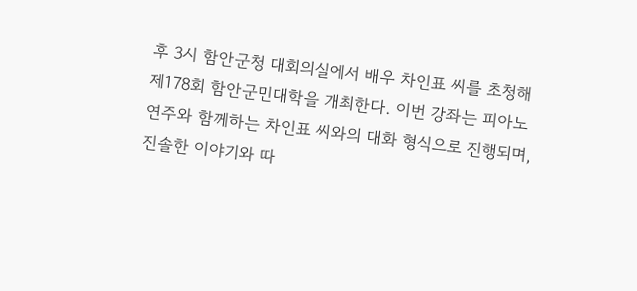후 3시 함안군청 대회의실에서 배우 차인표 씨를 초청해 제178회 함안군민대학을 개최한다. 이번 강좌는 피아노 연주와 함께하는 차인표 씨와의 대화 형식으로 진행되며, 진솔한 이야기와 따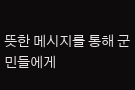뜻한 메시지를 통해 군민들에게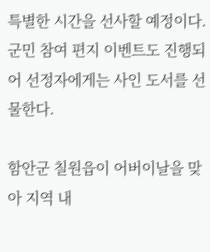특별한 시간을 선사할 예정이다. 군민 참여 편지 이벤트도 진행되어 선정자에게는 사인 도서를 선물한다.

함안군 칠원읍이 어버이날을 맞아 지역 내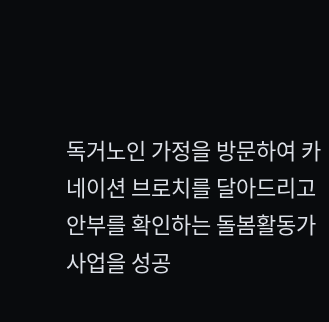독거노인 가정을 방문하여 카네이션 브로치를 달아드리고 안부를 확인하는 돌봄활동가 사업을 성공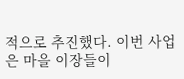적으로 추진했다. 이번 사업은 마을 이장들이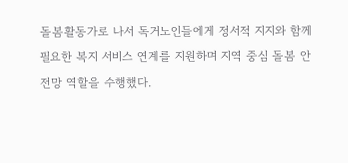돌봄활동가로 나서 독거노인들에게 정서적 지지와 함께 필요한 복지 서비스 연계를 지원하며 지역 중심 돌봄 안전망 역할을 수행했다.